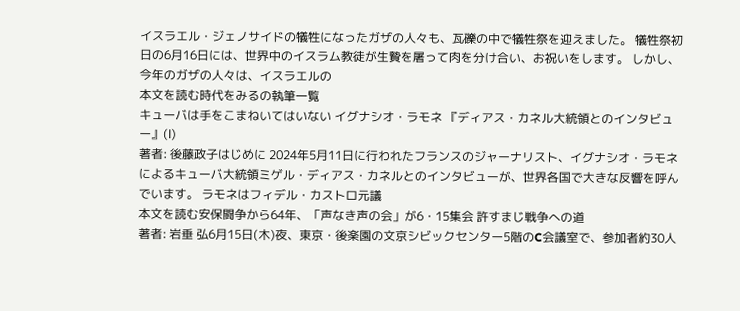イスラエル・ジェノサイドの犠牲になったガザの人々も、瓦礫の中で犠牲祭を迎えました。 犠牲祭初日の6月16日には、世界中のイスラム教徒が生贄を屠って肉を分け合い、お祝いをします。 しかし、今年のガザの人々は、イスラエルの
本文を読む時代をみるの執筆一覧
キューバは手をこまねいてはいない イグナシオ・ラモネ 『ディアス・カネル大統領とのインタビュー』(Ⅰ)
著者: 後藤政子はじめに 2024年5月11日に行われたフランスのジャーナリスト、イグナシオ・ラモネによるキューバ大統領ミゲル・ディアス・カネルとのインタビューが、世界各国で大きな反響を呼んでいます。 ラモネはフィデル・カストロ元議
本文を読む安保闘争から64年、「声なき声の会」が6・15集会 許すまじ戦争への道
著者: 岩垂 弘6月15日(木)夜、東京・後楽園の文京シビックセンター5階のC会議室で、参加者約30人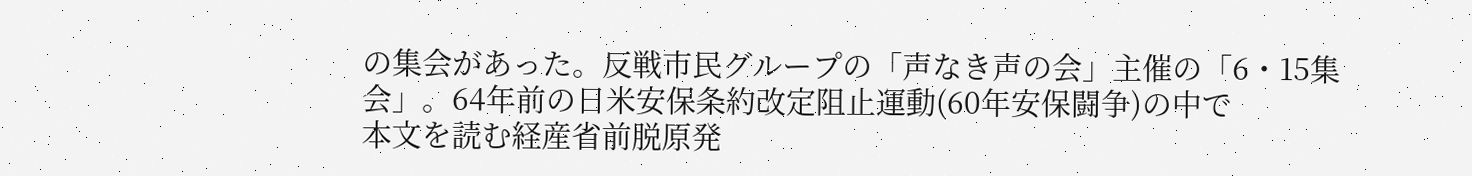の集会があった。反戦市民グループの「声なき声の会」主催の「6・15集会」。64年前の日米安保条約改定阻止運動(60年安保闘争)の中で
本文を読む経産省前脱原発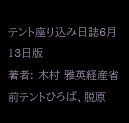テント座り込み日誌6月13日版
著者: 木村 雅英経産省前テントひろば、脱原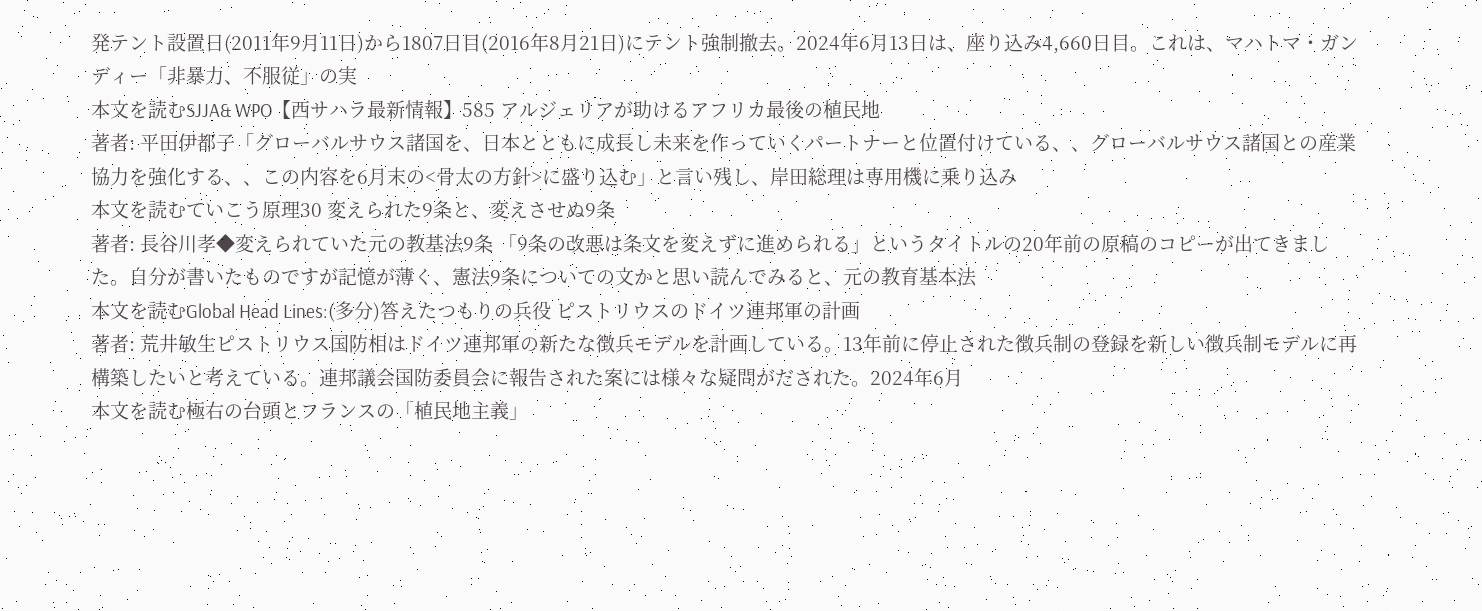発テント設置日(2011年9月11日)から1807日目(2016年8月21日)にテント強制撤去。2024年6月13日は、座り込み4,660日目。これは、マハトマ・ガンディー「非暴力、不服従」の実
本文を読むSJJA& WPO【西サハラ最新情報】585 アルジェリアが助けるアフリカ最後の植民地
著者: 平田伊都子「グローバルサウス諸国を、日本とともに成長し未来を作っていくパートナーと位置付けている、、グローバルサウス諸国との産業協力を強化する、、この内容を6月末の<骨太の方針>に盛り込む」と言い残し、岸田総理は専用機に乗り込み
本文を読むていこう原理30 変えられた9条と、変えさせぬ9条
著者: 長谷川孝◆変えられていた元の教基法9条 「9条の改悪は条文を変えずに進められる」というタイトルの20年前の原稿のコピーが出てきました。自分が書いたものですが記憶が薄く、憲法9条についての文かと思い読んでみると、元の教育基本法
本文を読むGlobal Head Lines:(多分)答えたつもりの兵役 ピストリウスのドイツ連邦軍の計画
著者: 荒井敏生ピストリウス国防相はドイツ連邦軍の新たな徴兵モデルを計画している。13年前に停止された徴兵制の登録を新しい徴兵制モデルに再構築したいと考えている。連邦議会国防委員会に報告された案には様々な疑問がだされた。2024年6月
本文を読む極右の台頭とフランスの「植民地主義」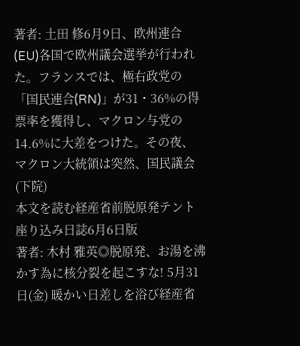著者: 土田 修6月9日、欧州連合(EU)各国で欧州議会選挙が行われた。フランスでは、極右政党の「国民連合(RN)」が31・36%の得票率を獲得し、マクロン与党の14.6%に大差をつけた。その夜、マクロン大統領は突然、国民議会(下院)
本文を読む経産省前脱原発テント座り込み日誌6月6日版
著者: 木村 雅英◎脱原発、お湯を沸かす為に核分裂を起こすな! 5月31日(金) 暖かい日差しを浴び経産省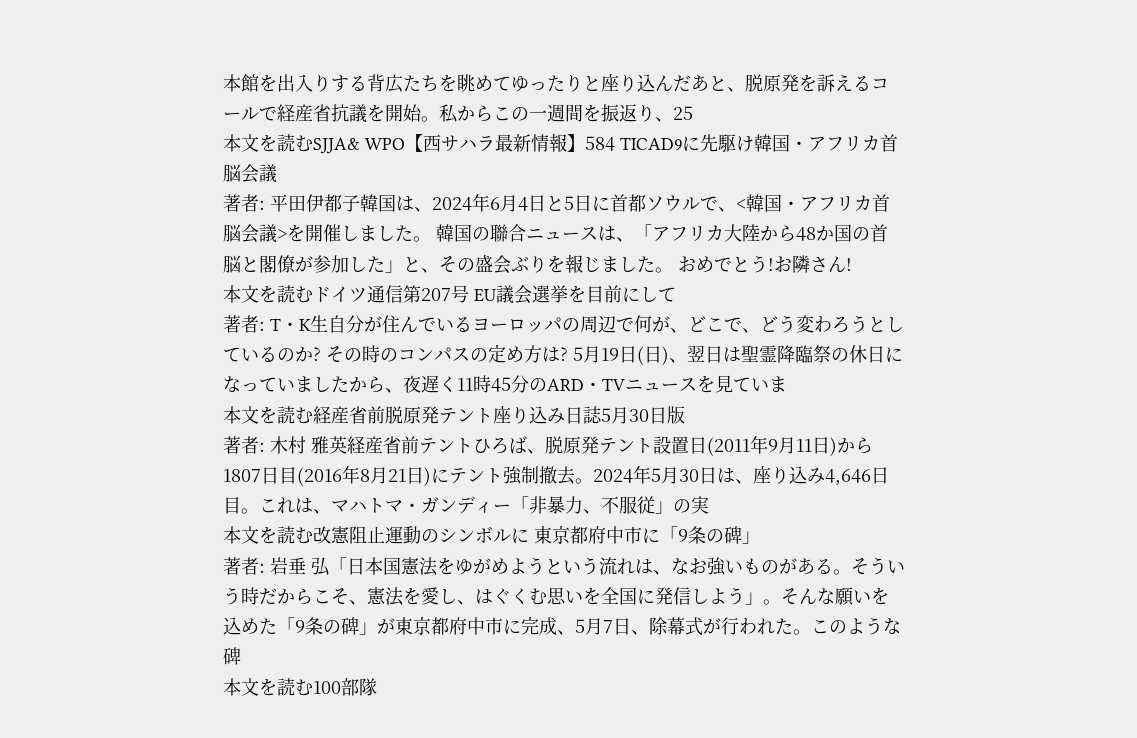本館を出入りする背広たちを眺めてゆったりと座り込んだあと、脱原発を訴えるコールで経産省抗議を開始。私からこの一週間を振返り、25
本文を読むSJJA& WPO【西サハラ最新情報】584 TICAD9に先駆け韓国・アフリカ首脳会議
著者: 平田伊都子韓国は、2024年6月4日と5日に首都ソウルで、<韓国・アフリカ首脳会議>を開催しました。 韓国の聯合ニュースは、「アフリカ大陸から48か国の首脳と閣僚が参加した」と、その盛会ぶりを報じました。 おめでとう!お隣さん!
本文を読むドイツ通信第207号 EU議会選挙を目前にして
著者: T・K生自分が住んでいるヨーロッパの周辺で何が、どこで、どう変わろうとしているのか? その時のコンパスの定め方は? 5月19日(日)、翌日は聖霊降臨祭の休日になっていましたから、夜遅く11時45分のARD・TVニュースを見ていま
本文を読む経産省前脱原発テント座り込み日誌5月30日版
著者: 木村 雅英経産省前テントひろば、脱原発テント設置日(2011年9月11日)から1807日目(2016年8月21日)にテント強制撤去。2024年5月30日は、座り込み4,646日目。これは、マハトマ・ガンディー「非暴力、不服従」の実
本文を読む改憲阻止運動のシンボルに 東京都府中市に「9条の碑」
著者: 岩垂 弘「日本国憲法をゆがめようという流れは、なお強いものがある。そういう時だからこそ、憲法を愛し、はぐくむ思いを全国に発信しよう」。そんな願いを込めた「9条の碑」が東京都府中市に完成、5月7日、除幕式が行われた。このような碑
本文を読む100部隊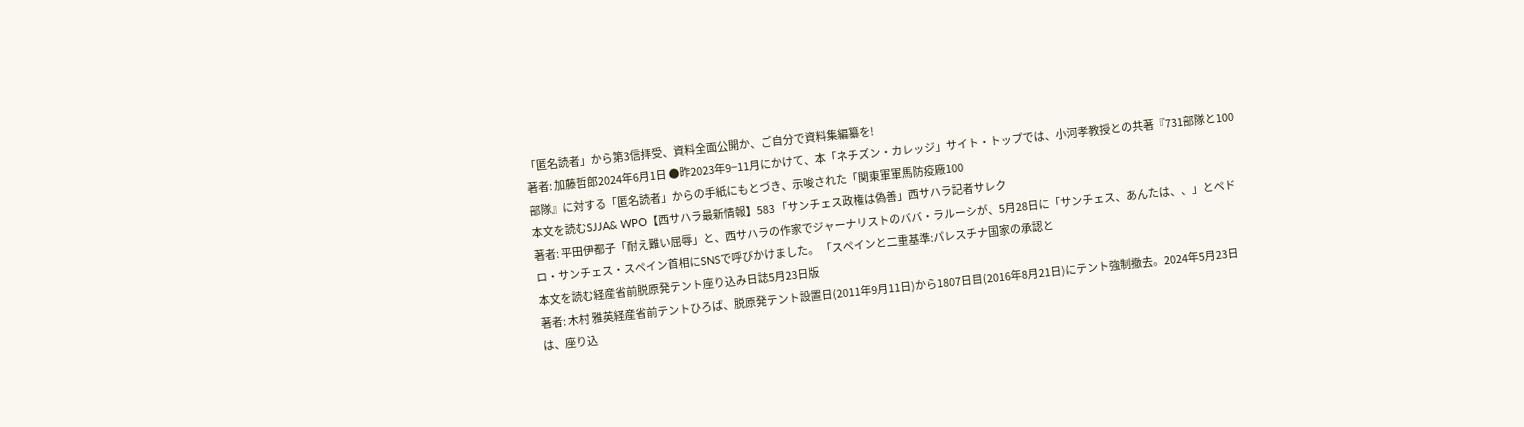「匿名読者」から第3信拝受、資料全面公開か、ご自分で資料集編纂を!
著者: 加藤哲郎2024年6月1日 ●昨2023年9−11月にかけて、本「ネチズン・カレッジ」サイト・トップでは、小河孝教授との共著『731部隊と100部隊』に対する「匿名読者」からの手紙にもとづき、示唆された「関東軍軍馬防疫廠100
本文を読むSJJA& WPO【西サハラ最新情報】583 「サンチェス政権は偽善」西サハラ記者サレク
著者: 平田伊都子「耐え難い屈辱」と、西サハラの作家でジャーナリストのババ・ラルーシが、5月28日に「サンチェス、あんたは、、」とペドロ・サンチェス・スペイン首相にSNSで呼びかけました。 「スペインと二重基準:パレスチナ国家の承認と
本文を読む経産省前脱原発テント座り込み日誌5月23日版
著者: 木村 雅英経産省前テントひろば、脱原発テント設置日(2011年9月11日)から1807日目(2016年8月21日)にテント強制撤去。2024年5月23日は、座り込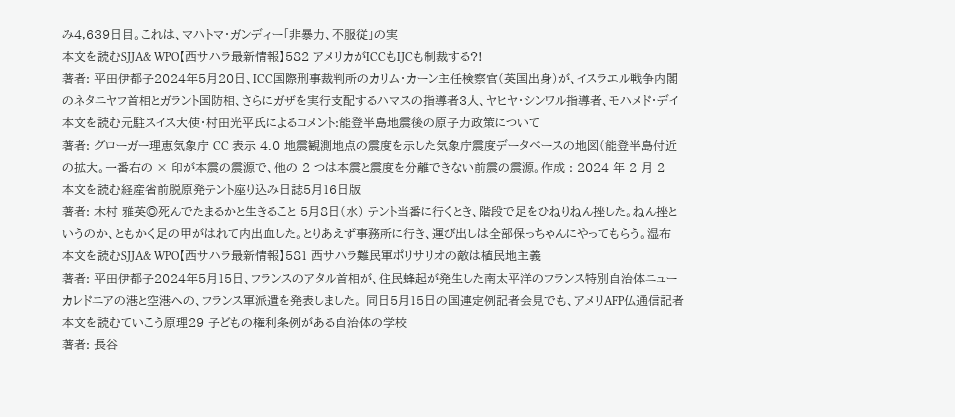み4,639日目。これは、マハトマ・ガンディー「非暴力、不服従」の実
本文を読むSJJA& WPO【西サハラ最新情報】582 アメリカがICCもIJCも制裁する?!
著者: 平田伊都子2024年5月20日、ICC国際刑事裁判所のカリム・カーン主任検察官(英国出身)が、イスラエル戦争内閣のネタニヤフ首相とガラント国防相、さらにガザを実行支配するハマスの指導者3人、ヤヒヤ・シンワル指導者、モハメド・デイ
本文を読む元駐スイス大使・村田光平氏によるコメント:能登半島地震後の原子力政策について
著者: グローガー理恵気象庁 CC 表示 4.0 地震観測地点の震度を示した気象庁震度データベースの地図(能登半島付近の拡大。一番右の × 印が本震の震源で、他の 2 つは本震と震度を分離できない前震の震源。作成 : 2024 年 2 月 2
本文を読む経産省前脱原発テント座り込み日誌5月16日版
著者: 木村 雅英◎死んでたまるかと生きること 5月8日(水) テント当番に行くとき、階段で足をひねりねん挫した。ねん挫というのか、ともかく足の甲がはれて内出血した。とりあえず事務所に行き、運び出しは全部保っちゃんにやってもらう。湿布
本文を読むSJJA& WPO【西サハラ最新情報】581 西サハラ難民軍ポリサリオの敵は植民地主義
著者: 平田伊都子2024年5月15日、フランスのアタル首相が、住民蜂起が発生した南太平洋のフランス特別自治体ニューカレドニアの港と空港への、フランス軍派遣を発表しました。 同日5月15日の国連定例記者会見でも、アメリAFP仏通信記者
本文を読むていこう原理29 子どもの権利条例がある自治体の学校
著者: 長谷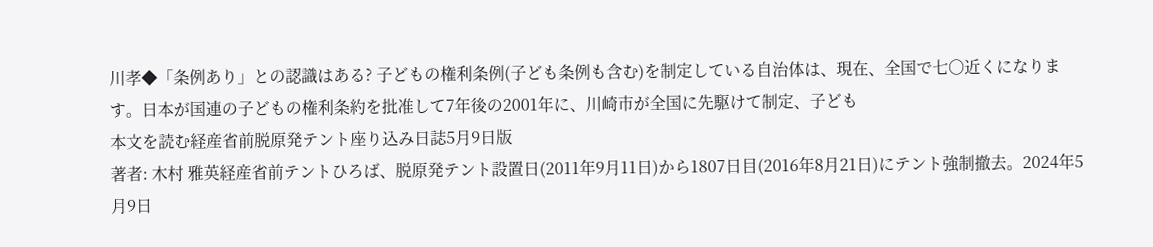川孝◆「条例あり」との認識はある? 子どもの権利条例(子ども条例も含む)を制定している自治体は、現在、全国で七〇近くになります。日本が国連の子どもの権利条約を批准して7年後の2001年に、川崎市が全国に先駆けて制定、子ども
本文を読む経産省前脱原発テント座り込み日誌5月9日版
著者: 木村 雅英経産省前テントひろば、脱原発テント設置日(2011年9月11日)から1807日目(2016年8月21日)にテント強制撤去。2024年5月9日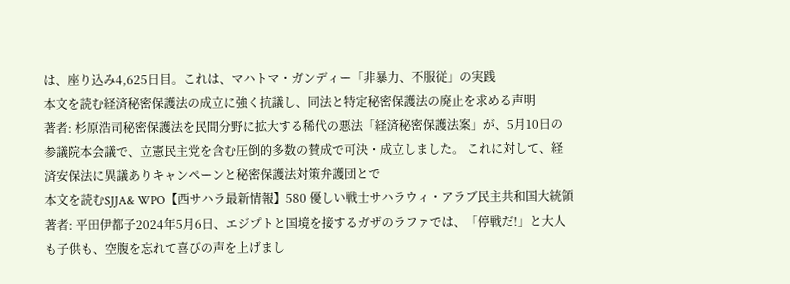は、座り込み4,625日目。これは、マハトマ・ガンディー「非暴力、不服従」の実践
本文を読む経済秘密保護法の成立に強く抗議し、同法と特定秘密保護法の廃止を求める声明
著者: 杉原浩司秘密保護法を民間分野に拡大する稀代の悪法「経済秘密保護法案」が、5月10日の参議院本会議で、立憲民主党を含む圧倒的多数の賛成で可決・成立しました。 これに対して、経済安保法に異議ありキャンペーンと秘密保護法対策弁護団とで
本文を読むSJJA& WPO【西サハラ最新情報】580 優しい戦士サハラウィ・アラブ民主共和国大統領
著者: 平田伊都子2024年5月6日、エジプトと国境を接するガザのラファでは、「停戦だ!」と大人も子供も、空腹を忘れて喜びの声を上げまし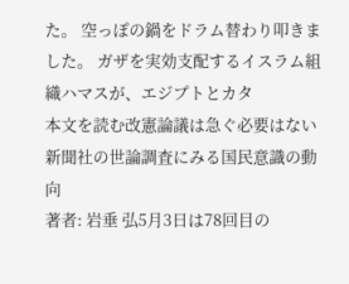た。 空っぽの鍋をドラム替わり叩きました。 ガザを実効支配するイスラム組織ハマスが、エジプトとカタ
本文を読む改憲論議は急ぐ必要はない 新聞社の世論調査にみる国民意識の動向
著者: 岩垂 弘5月3日は78回目の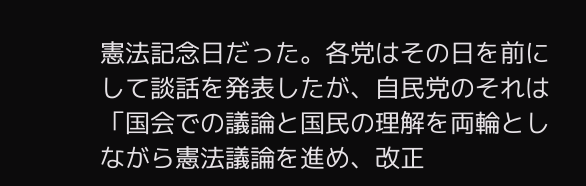憲法記念日だった。各党はその日を前にして談話を発表したが、自民党のそれは「国会での議論と国民の理解を両輪としながら憲法議論を進め、改正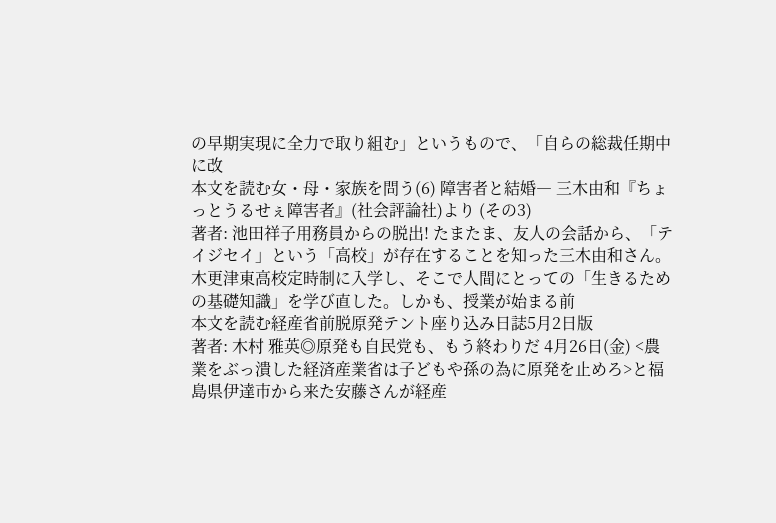の早期実現に全力で取り組む」というもので、「自らの総裁任期中に改
本文を読む女・母・家族を問う(6) 障害者と結婚― 三木由和『ちょっとうるせぇ障害者』(社会評論社)より (その3)
著者: 池田祥子用務員からの脱出! たまたま、友人の会話から、「テイジセイ」という「高校」が存在することを知った三木由和さん。木更津東高校定時制に入学し、そこで人間にとっての「生きるための基礎知識」を学び直した。しかも、授業が始まる前
本文を読む経産省前脱原発テント座り込み日誌5月2日版
著者: 木村 雅英◎原発も自民党も、もう終わりだ 4月26日(金) <農業をぶっ潰した経済産業省は子どもや孫の為に原発を止めろ>と福島県伊達市から来た安藤さんが経産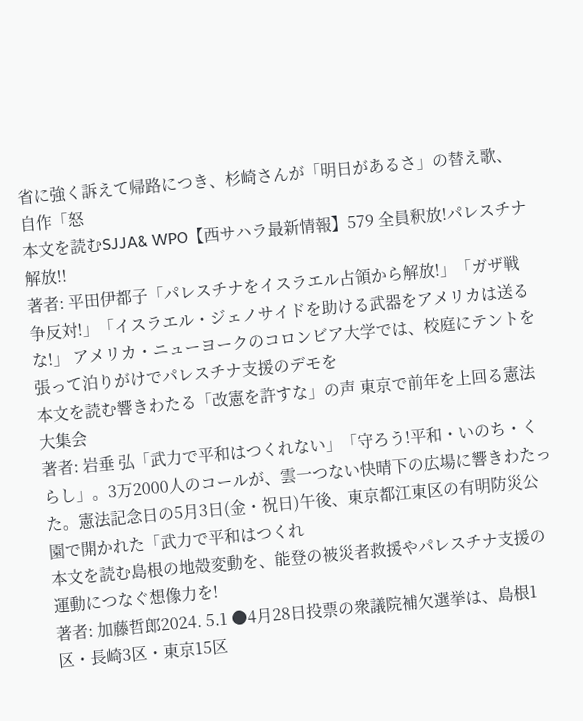省に強く訴えて帰路につき、杉崎さんが「明日があるさ」の替え歌、自作「怒
本文を読むSJJA& WPO【西サハラ最新情報】579 全員釈放!パレスチナ解放!!
著者: 平田伊都子「パレスチナをイスラエル占領から解放!」「ガザ戦争反対!」「イスラエル・ジェノサイドを助ける武器をアメリカは送るな!」 アメリカ・ニューヨークのコロンビア大学では、校庭にテントを張って泊りがけでパレスチナ支援のデモを
本文を読む響きわたる「改憲を許すな」の声 東京で前年を上回る憲法大集会
著者: 岩垂 弘「武力で平和はつくれない」「守ろう!平和・いのち・くらし」。3万2000人のコールが、雲一つない快晴下の広場に響きわたった。憲法記念日の5月3日(金・祝日)午後、東京都江東区の有明防災公園で開かれた「武力で平和はつくれ
本文を読む島根の地殻変動を、能登の被災者救援やパレスチナ支援の運動につなぐ想像力を!
著者: 加藤哲郎2024. 5.1 ●4月28日投票の衆議院補欠選挙は、島根1区・長崎3区・東京15区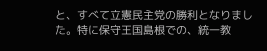と、すべて立憲民主党の勝利となりました。特に保守王国島根での、統一教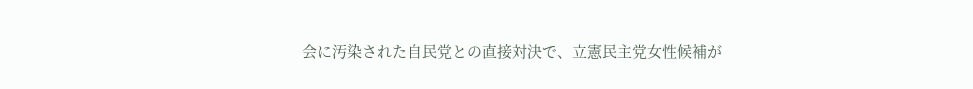会に汚染された自民党との直接対決で、立憲民主党女性候補が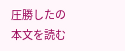圧勝したの
本文を読む